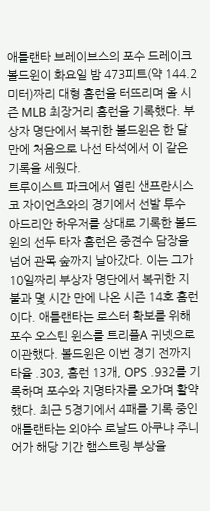애틀랜타 브레이브스의 포수 드레이크 볼드윈이 화요일 밤 473피트(약 144.2미터)짜리 대형 홈런을 터뜨리며 올 시즌 MLB 최장거리 홈런을 기록했다. 부상자 명단에서 복귀한 볼드윈은 한 달 만에 처음으로 나선 타석에서 이 같은 기록을 세웠다.
트루이스트 파크에서 열린 샌프란시스코 자이언츠와의 경기에서 선발 투수 아드리안 하우저를 상대로 기록한 볼드윈의 선두 타자 홈런은 중견수 담장을 넘어 관목 숲까지 날아갔다. 이는 그가 10일짜리 부상자 명단에서 복귀한 지 불과 몇 시간 만에 나온 시즌 14호 홈런이다. 애틀랜타는 로스터 확보를 위해 포수 오스틴 윈스를 트리플A 귀넷으로 이관했다. 볼드윈은 이번 경기 전까지 타율 .303, 홈런 13개, OPS .932를 기록하며 포수와 지명타자를 오가며 활약했다. 최근 5경기에서 4패를 기록 중인 애틀랜타는 외야수 로날드 아쿠냐 주니어가 해당 기간 햄스트링 부상을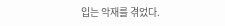입는 악재를 겪었다.